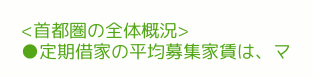<首都圏の全体概況>
●定期借家の平均募集家賃は、マ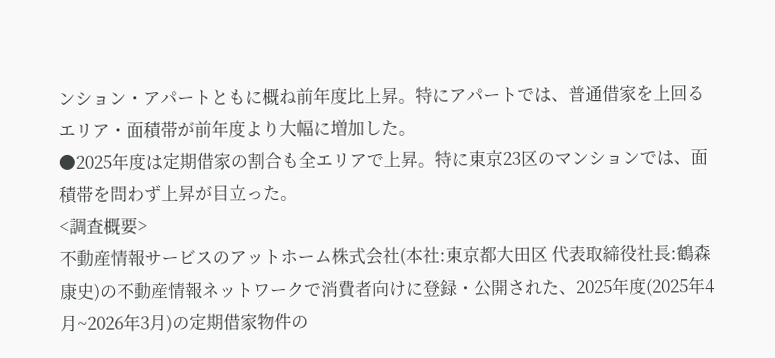ンション・アパートともに概ね前年度比上昇。特にアパートでは、普通借家を上回るエリア・面積帯が前年度より大幅に増加した。
●2025年度は定期借家の割合も全エリアで上昇。特に東京23区のマンションでは、面積帯を問わず上昇が目立った。
<調査概要>
不動産情報サービスのアットホーム株式会社(本社:東京都大田区 代表取締役社長:鶴森 康史)の不動産情報ネットワークで消費者向けに登録・公開された、2025年度(2025年4月~2026年3月)の定期借家物件の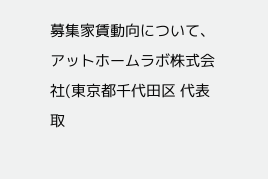募集家賃動向について、アットホームラボ株式会社(東京都千代田区 代表取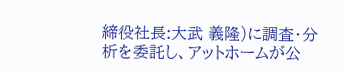締役社長:大武 義隆)に調査・分析を委託し、アットホームが公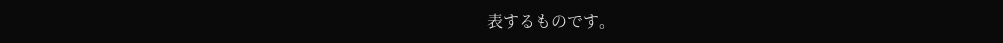表するものです。